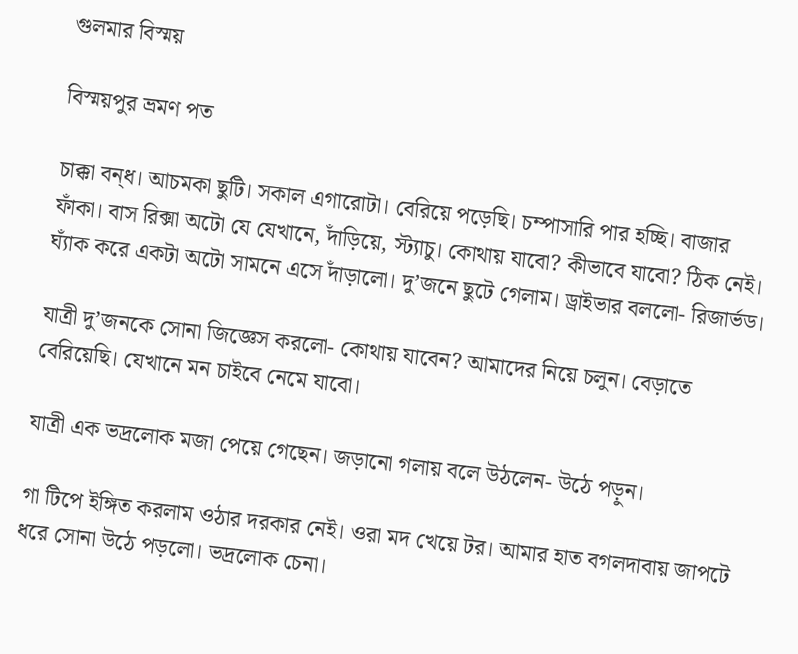গুলমার বিস্ময়

বিস্ময়পুর ভ্রমণ পত

চাক্কা বন্‌ধ। আচমকা ছুটি। সকাল এগারোটা। বেরিয়ে পড়েছি। চম্পাসারি পার হচ্ছি। বাজার ফাঁকা। বাস রিক্সা অটো যে যেখানে, দাঁড়িয়ে, স্ট্যাচু। কোথায় যাবো? কীভাবে যাবো? ঠিক নেই। ঘ্যাঁক করে একটা অটো সামনে এসে দাঁড়ালো। দু’জনে ছুটে গেলাম। ড্রাইভার বললো- রিজার্ভড।

যাত্রী দু’জনকে সোনা জিজ্ঞেস করলো- কোথায় যাবেন? আমাদের নিয়ে চলুন। বেড়াতে বেরিয়েছি। যেখানে মন চাইবে নেমে যাবো।

যাত্রী এক ভদ্রলোক মজা পেয়ে গেছেন। জড়ানো গলায় বলে উঠলেন- উঠে পড়ুন।

গা টিপে ইঙ্গিত করলাম ওঠার দরকার নেই। ওরা মদ খেয়ে টর। আমার হাত বগলদাবায় জাপটে ধরে সোনা উঠে পড়লো। ভদ্রলোক চেনা।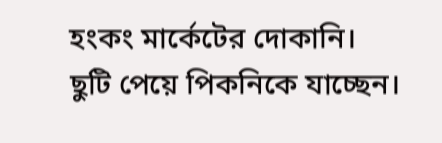হংকং মার্কেটের দোকানি। ছুটি পেয়ে পিকনিকে যাচ্ছেন।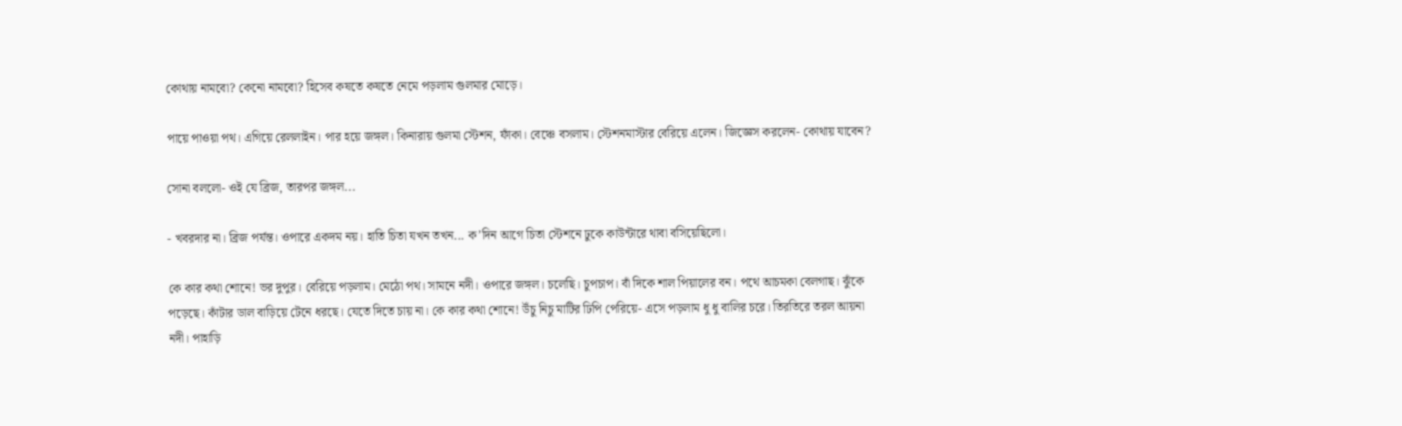কোথায় নামবো? কেনো নামবো? হিসেব কষতে কষতে নেমে পড়লাম গুলমার মোড়ে।

পায়ে পাওয়া পথ। এগিয়ে রেললাইন। পার হয়ে জঙ্গল। কিনারায় গুলমা স্টেশন, ফাঁকা। বেঞ্চে বসলাম। স্টেশনমাস্টার বেরিয়ে এলেন। জিজ্ঞেস করলেন- কোথায় যাবেন?

সোনা বললো- ওই যে ব্রিজ, তারপর জঙ্গল...

- খবরদার না। ব্রিজ পর্যন্ত। ওপারে একদম নয়। হাতি চিতা যখন তখন... ক’দিন আগে চিতা স্টেশনে ঢুকে কাউন্টারে থাবা বসিয়েছিলো।

কে কার কথা শোনে! ভর দুপুর। বেরিয়ে পড়লাম। মেঠো পথ। সামনে নদী। ওপারে জঙ্গল। চলেছি। চুপচাপ। বাঁ দিকে শাল পিয়ালের বন। পথে আচমকা বেলগাছ। ঝুঁকে পড়েছে। কাঁটার ডাল বাড়িয়ে টেনে ধরছে। যেতে দিতে চায় না। কে কার কথা শোনে! উঁচু নিচু মাটির ঢিপি পেরিয়ে- এসে পড়লাম ধু ধু বালির চরে। তিরতিরে তরল আয়না নদী। পাহাড়ি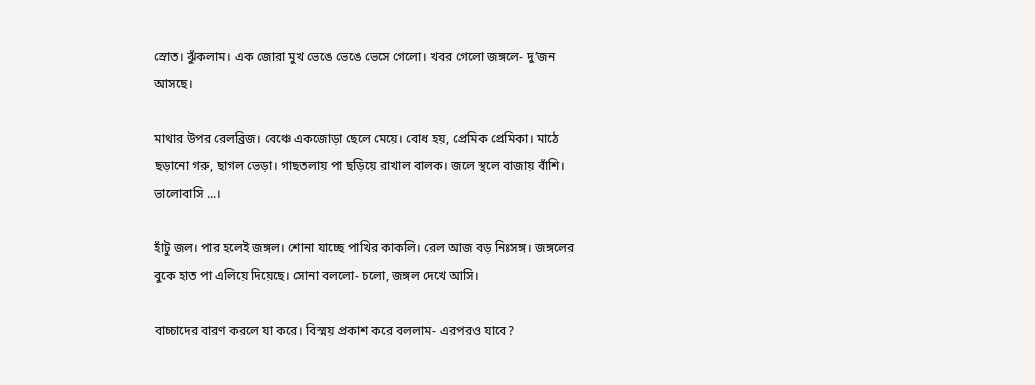স্রোত। ঝুঁকলাম। এক জোরা মুখ ভেঙে ভেঙে ভেসে গেলো। খবর গেলো জঙ্গলে- দু’জন আসছে।

মাথার উপর রেলব্রিজ। বেঞ্চে একজোড়া ছেলে মেয়ে। বোধ হয়, প্রেমিক প্রেমিকা। মাঠে ছড়ানো গরু, ছাগল ভেড়া। গাছতলায় পা ছড়িয়ে রাখাল বালক। জলে স্থলে বাজায় বাঁশি। ভালোবাসি ...।

হাঁটু জল। পার হলেই জঙ্গল। শোনা যাচ্ছে পাখির কাকলি। রেল আজ বড় নিঃসঙ্গ। জঙ্গলের বুকে হাত পা এলিয়ে দিয়েছে। সোনা বললো- চলো, জঙ্গল দেখে আসি।

বাচ্চাদের বারণ করলে যা করে। বিস্ময় প্রকাশ করে বললাম- এরপরও যাবে?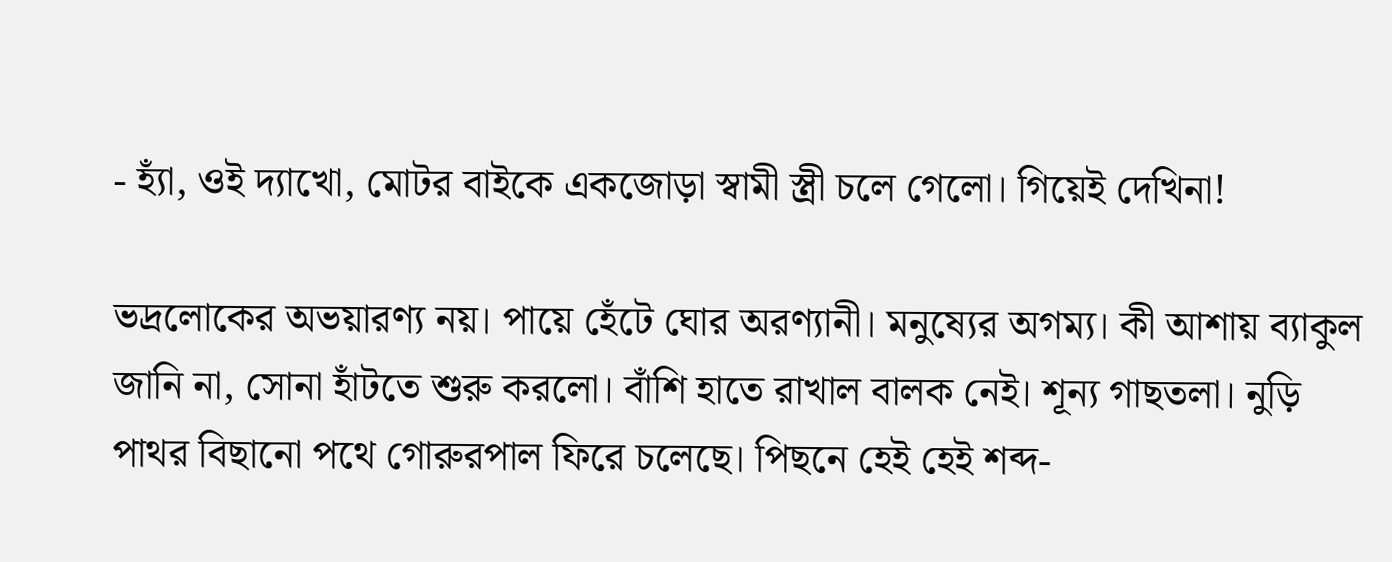- হ্যাঁ, ওই দ্যাখো, মোটর বাইকে একজোড়া স্বামী স্ত্রী চলে গেলো। গিয়েই দেখিনা!

ভদ্রলোকের অভয়ারণ্য নয়। পায়ে হেঁটে ঘোর অরণ্যানী। মনুষ্যের অগম্য। কী আশায় ব্যাকুল জানি না, সোনা হাঁটতে শুরু করলো। বাঁশি হাতে রাখাল বালক নেই। শূন্য গাছতলা। নুড়ি পাথর বিছানো পথে গোরুরপাল ফিরে চলেছে। পিছনে হেই হেই শব্দ-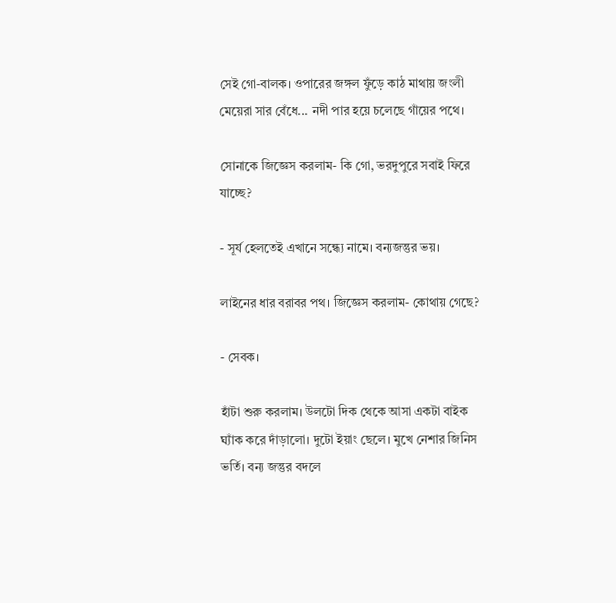সেই গো-বালক। ওপারের জঙ্গল ফুঁড়ে কাঠ মাথায় জংলী মেয়েরা সার বেঁধে... নদী পার হয়ে চলেছে গাঁয়ের পথে।

সোনাকে জিজ্ঞেস করলাম- কি গো, ভরদুপুরে সবাই ফিরে যাচ্ছে?

- সূর্য হেলতেই এখানে সন্ধ্যে নামে। বন্যজন্তুর ভয়।

লাইনের ধার বরাবর পথ। জিজ্ঞেস করলাম- কোথায় গেছে?

- সেবক।

হাঁটা শুরু করলাম। উলটো দিক থেকে আসা একটা বাইক ঘ্যাঁক করে দাঁড়ালো। দুটো ইয়াং ছেলে। মুখে নেশার জিনিস ভর্তি। বন্য জন্তুর বদলে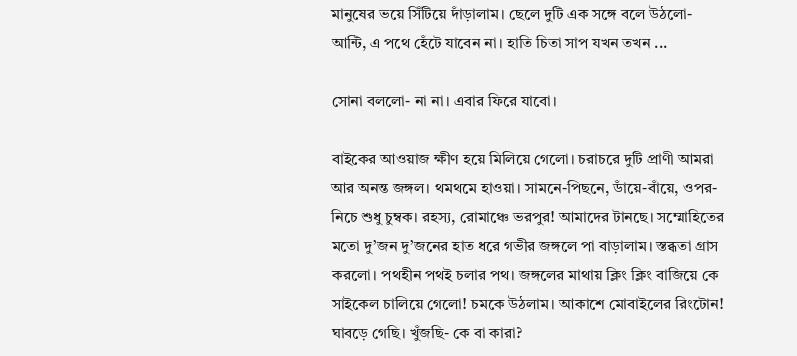মানুষের ভয়ে সিঁটিয়ে দাঁড়ালাম। ছেলে দুটি এক সঙ্গে বলে উঠলো- আন্টি, এ পথে হেঁটে যাবেন না। হাতি চিতা সাপ যখন তখন ...

সোনা বললো- না না। এবার ফিরে যাবো।

বাইকের আওয়াজ ক্ষীণ হয়ে মিলিয়ে গেলো। চরাচরে দুটি প্রাণী আমরা আর অনন্ত জঙ্গল। থমথমে হাওয়া। সামনে-পিছনে, ডাঁয়ে-বাঁয়ে, ওপর-নিচে শুধু চুম্বক। রহস্য, রোমাঞ্চে ভরপুর! আমাদের টানছে। সম্মোহিতের মতো দু’জন দু’জনের হাত ধরে গভীর জঙ্গলে পা বাড়ালাম। স্তব্ধতা গ্রাস করলো। পথহীন পথই চলার পথ। জঙ্গলের মাথায় ক্লিং ক্লিং বাজিয়ে কে সাইকেল চালিয়ে গেলো! চমকে উঠলাম। আকাশে মোবাইলের রিংটোন! ঘাবড়ে গেছি। খুঁজছি- কে বা কারা?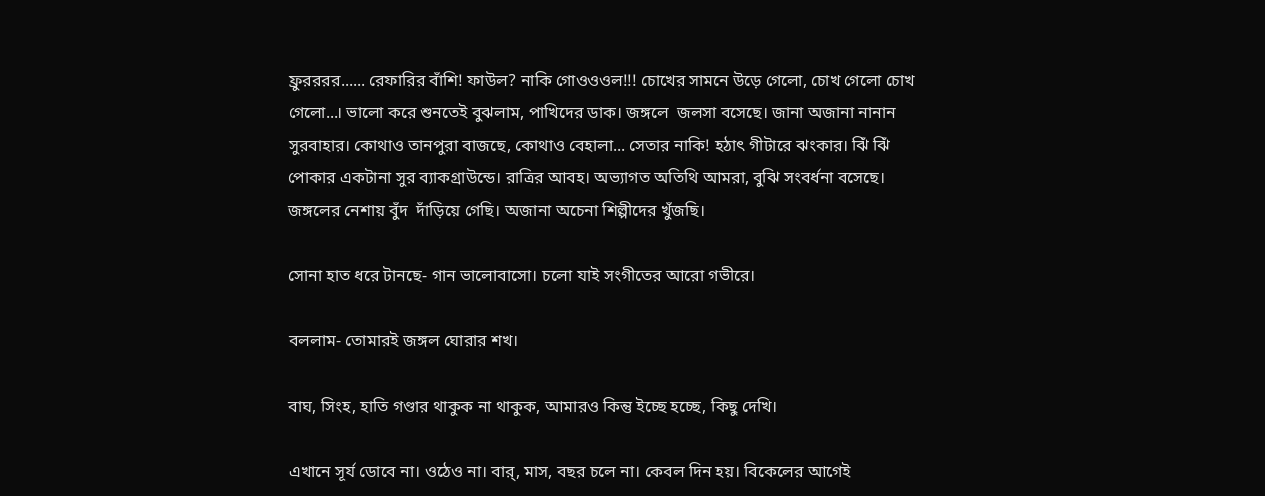ফ্রুরররর...... রেফারির বাঁশি! ফাউল? নাকি গোওওওল!!! চোখের সামনে উড়ে গেলো, চোখ গেলো চোখ গেলো...। ভালো করে শুনতেই বুঝলাম, পাখিদের ডাক। জঙ্গলে  জলসা বসেছে। জানা অজানা নানান সুরবাহার। কোথাও তানপুরা বাজছে, কোথাও বেহালা... সেতার নাকি! হঠাৎ গীটারে ঝংকার। ঝিঁ ঝিঁ পোকার একটানা সুর ব্যাকগ্রাউন্ডে। রাত্রির আবহ। অভ্যাগত অতিথি আমরা, বুঝি সংবর্ধনা বসেছে। জঙ্গলের নেশায় বুঁদ  দাঁড়িয়ে গেছি। অজানা অচেনা শিল্পীদের খুঁজছি।

সোনা হাত ধরে টানছে- গান ভালোবাসো। চলো যাই সংগীতের আরো গভীরে।

বললাম- তোমারই জঙ্গল ঘোরার শখ।

বাঘ, সিংহ, হাতি গণ্ডার থাকুক না থাকুক, আমারও কিন্তু ইচ্ছে হচ্ছে, কিছু দেখি।

এখানে সূর্য ডোবে না। ওঠেও না। বার্‌, মাস, বছর চলে না। কেবল দিন হয়। বিকেলের আগেই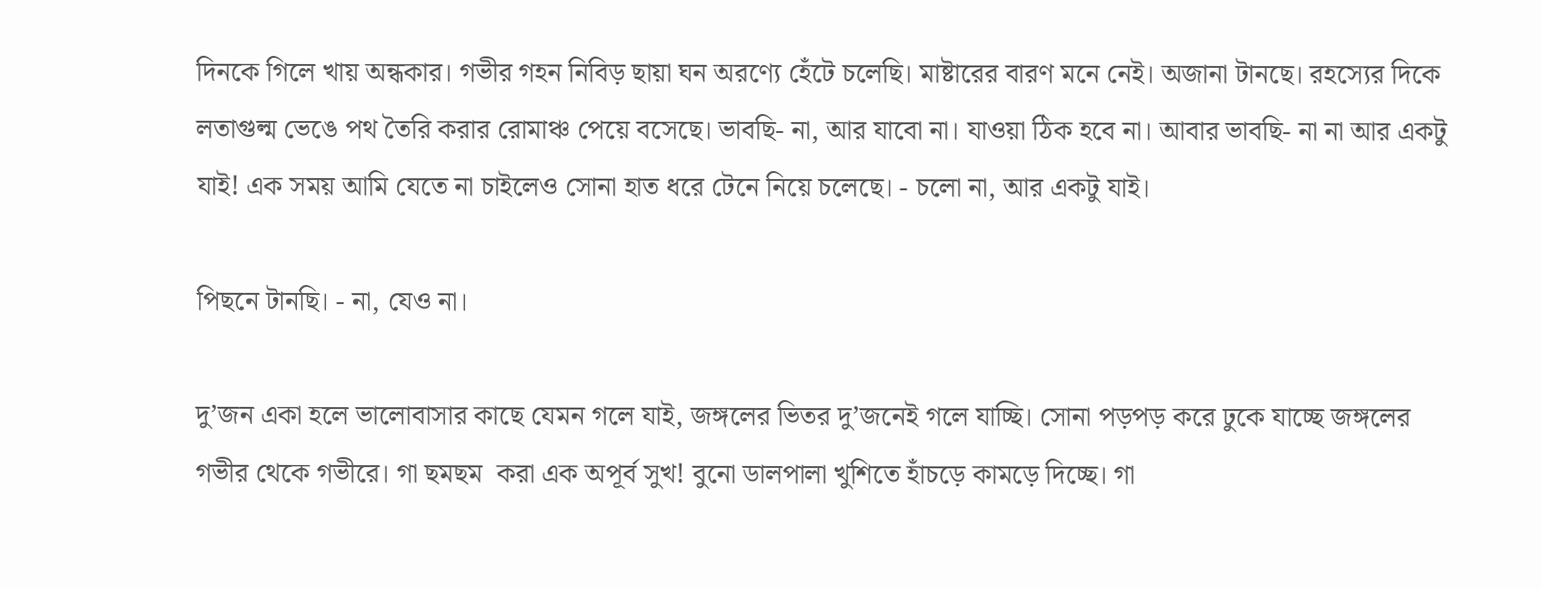দিনকে গিলে খায় অন্ধকার। গভীর গহন নিবিড় ছায়া ঘন অরণ্যে হেঁটে চলেছি। মাষ্টারের বারণ মনে নেই। অজানা টানছে। রহস্যের দিকে লতাগুল্ম ভেঙে পথ তৈরি করার রোমাঞ্চ পেয়ে বসেছে। ভাবছি- না, আর যাবো না। যাওয়া ঠিক হবে না। আবার ভাবছি- না না আর একটু যাই! এক সময় আমি যেতে না চাইলেও সোনা হাত ধরে টেনে নিয়ে চলেছে। - চলো না, আর একটু যাই।

পিছনে টানছি। - না, যেও না।

দু’জন একা হলে ভালোবাসার কাছে যেমন গলে যাই, জঙ্গলের ভিতর দু’জনেই গলে যাচ্ছি। সোনা পড়পড় করে ঢুকে যাচ্ছে জঙ্গলের গভীর থেকে গভীরে। গা ছমছম  করা এক অপূর্ব সুখ! বুনো ডালপালা খুশিতে হাঁচড়ে কামড়ে দিচ্ছে। গা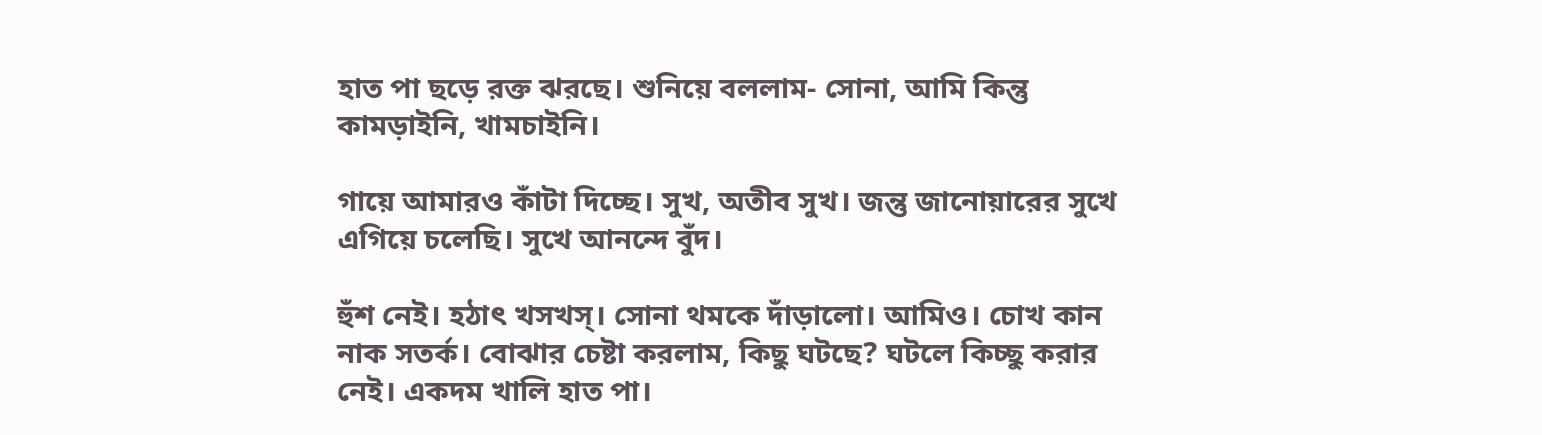হাত পা ছড়ে রক্ত ঝরছে। শুনিয়ে বললাম- সোনা, আমি কিন্তু কামড়াইনি, খামচাইনি।

গায়ে আমারও কাঁটা দিচ্ছে। সুখ, অতীব সুখ। জন্তু জানোয়ারের সুখে এগিয়ে চলেছি। সুখে আনন্দে বুঁদ।

হুঁশ নেই। হঠাৎ খসখস্‌। সোনা থমকে দাঁড়ালো। আমিও। চোখ কান নাক সতর্ক। বোঝার চেষ্টা করলাম, কিছু ঘটছে? ঘটলে কিচ্ছু করার নেই। একদম খালি হাত পা।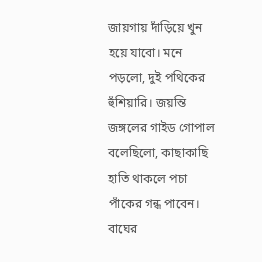জায়গায় দাঁড়িয়ে খুন হয়ে যাবো। মনে পড়লো, দুই পথিকের হুঁশিয়ারি। জয়ন্তি জঙ্গলের গাইড গোপাল বলেছিলো, কাছাকাছি হাতি থাকলে পচা পাঁকের গন্ধ পাবেন। বাঘের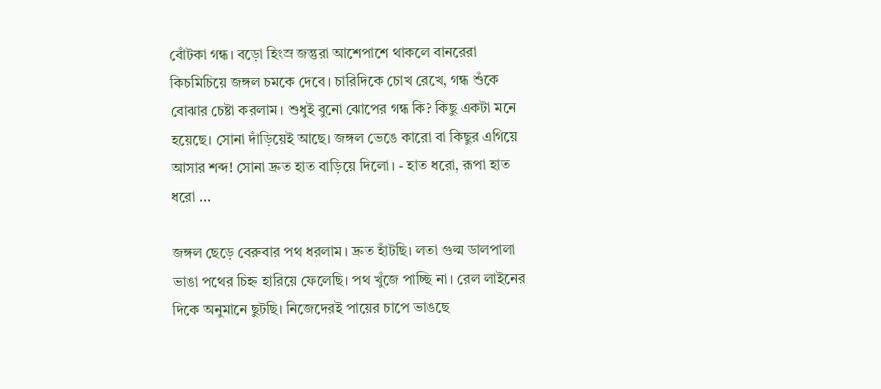বোঁটকা গন্ধ। বড়ো হিংস্র জন্তুরা আশেপাশে থাকলে বানরেরা কিচমিচিয়ে জঙ্গল চমকে দেবে। চারিদিকে চোখ রেখে, গন্ধ শুঁকে বোঝার চেষ্টা করলাম। শুধুই বুনো ঝোপের গন্ধ কি? কিছু একটা মনে হয়েছে। সোনা দাঁড়িয়েই আছে। জঙ্গল ভেঙে কারো বা কিছুর এগিয়ে আসার শব্দ! সোনা দ্রুত হাত বাড়িয়ে দিলো। - হাত ধরো, রূপা হাত ধরো ...

জঙ্গল ছেড়ে বেরুবার পথ ধরলাম। দ্রুত হাঁটছি। লতা গুল্ম ডালপালা ভাঙা পথের চিহ্ন হারিয়ে ফেলেছি। পথ খুঁজে পাচ্ছি না। রেল লাইনের দিকে অনুমানে ছুটছি। নিজেদেরই পায়ের চাপে ভাঙছে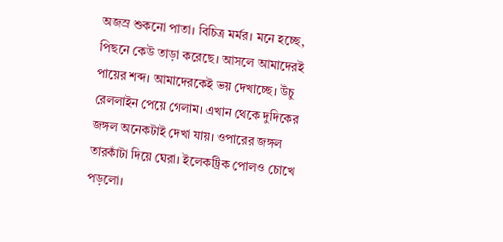অজস্র শুকনো পাতা। বিচিত্র মর্মর। মনে হচ্ছে, পিছনে কেউ তাড়া করেছে। আসলে আমাদেরই পায়ের শব্দ। আমাদেরকেই ভয় দেখাচ্ছে। উঁচু রেললাইন পেয়ে গেলাম। এখান থেকে দুদিকের জঙ্গল অনেকটাই দেখা যায়। ওপারের জঙ্গল তারকাঁটা দিয়ে ঘেরা। ইলেকট্রিক পোলও চোখে পড়লো।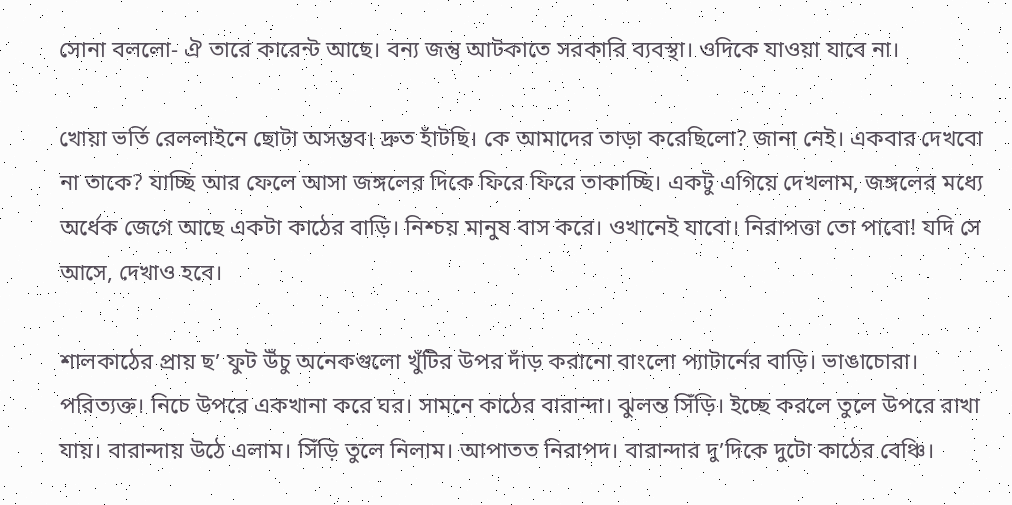সোনা বললো- ঐ তারে কারেন্ট আছে। বন্য জন্তু আটকাতে সরকারি ব্যবস্থা। ওদিকে যাওয়া যাবে না।

খোয়া ভর্তি রেললাইনে ছোটা অসম্ভব। দ্রুত হাঁটছি। কে আমাদের তাড়া করেছিলো? জানা নেই। একবার দেখবো না তাকে? যাচ্ছি আর ফেলে আসা জঙ্গলের দিকে ফিরে ফিরে তাকাচ্ছি। একটু এগিয়ে দেখলাম, জঙ্গলের মধ্যে অর্ধেক জেগে আছে একটা কাঠের বাড়ি। নিশ্চয় মানুষ বাস করে। ওখানেই যাবো। নিরাপত্তা তো পাবো! যদি সে আসে, দেখাও হবে।

শালকাঠের প্রায় ছ’ ফুট উঁচু অনেকগুলো খুঁটির উপর দাঁড় করানো বাংলো প্যাটার্নের বাড়ি। ভাঙাচোরা। পরিত্যক্ত। নিচে উপরে একখানা করে ঘর। সামনে কাঠের বারান্দা। ঝুলন্ত সিঁড়ি। ইচ্ছে করলে তুলে উপরে রাখা যায়। বারান্দায় উঠে এলাম। সিঁড়ি তুলে নিলাম। আপাতত নিরাপদ। বারান্দার দু’দিকে দুটো কাঠের বেঞ্চি।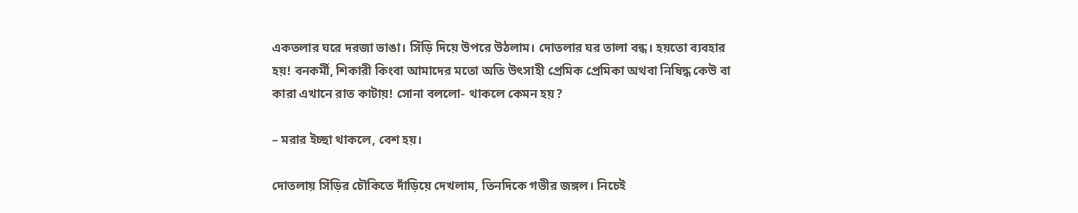একতলার ঘরে দরজা ভাঙা। সিঁড়ি দিয়ে উপরে উঠলাম। দোতলার ঘর তালা বন্ধ। হয়তো ব্যবহার হয়! বনকর্মী, শিকারী কিংবা আমাদের মতো অতি উৎসাহী প্রেমিক প্রেমিকা অথবা নিষিদ্ধ কেউ বা কারা এখানে রাত কাটায়! সোনা বললো- থাকলে কেমন হয়?

– মরার ইচ্ছা থাকলে, বেশ হয়।

দোতলায় সিঁড়ির চৌকিতে দাঁড়িয়ে দেখলাম, তিনদিকে গভীর জঙ্গল। নিচেই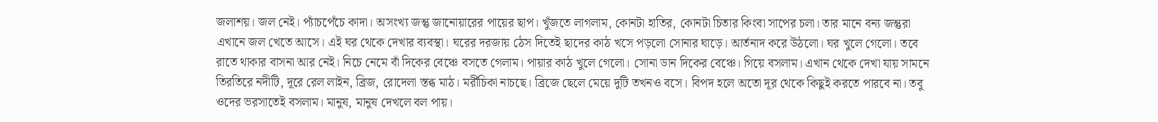জলাশয়। জল নেই। প্যাঁচপেঁচে কাদা। অসংখ্য জন্তু জানোয়ারের পায়ের ছাপ। খুঁজতে লাগলাম, কোনটা হাতির, কোনটা চিতার কিংবা সাপের চলা। তার মানে বন্য জন্তুরা এখানে জল খেতে আসে। এই ঘর থেকে দেখার ব্যবস্থা। ঘরের দরজায় ঠেস দিতেই ছাদের কাঠ খসে পড়লো সোনার ঘাড়ে। আর্তনাদ করে উঠলো। ঘর খুলে গেলো। তবে রাতে থাকার বাসনা আর নেই। নিচে নেমে বাঁ দিকের বেঞ্চে বসতে গেলাম। পায়ার কাঠ খুলে গেলো। সোনা ডান দিকের বেঞ্চে। গিয়ে বসলাম। এখান থেকে দেখা যায় সামনে তিরতিরে নদীটি, দূরে রেল লাইন, ব্রিজ, রোদেলা স্তব্ধ মাঠ। মর্রীচিকা নাচছে। ব্রিজে ছেলে মেয়ে দুটি তখনও বসে। বিপদ হলে অতো দূর থেকে কিছুই করতে পারবে না। তবু ওদের ভরসাতেই বসলাম। মানুষ, মানুষ দেখলে বল পায়।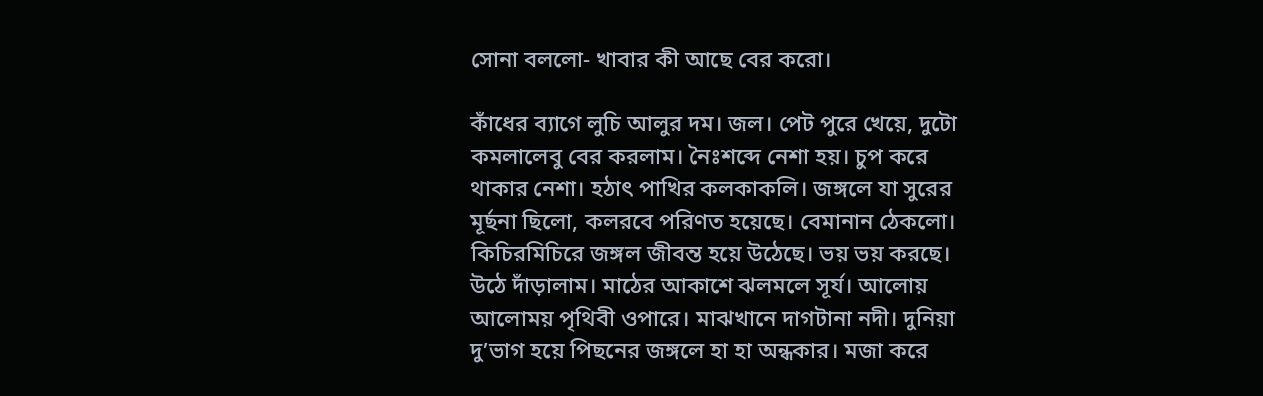সোনা বললো- খাবার কী আছে বের করো।

কাঁধের ব্যাগে লুচি আলুর দম। জল। পেট পুরে খেয়ে, দুটো কমলালেবু বের করলাম। নৈঃশব্দে নেশা হয়। চুপ করে থাকার নেশা। হঠাৎ পাখির কলকাকলি। জঙ্গলে যা সুরের মূর্ছনা ছিলো, কলরবে পরিণত হয়েছে। বেমানান ঠেকলো। কিচিরমিচিরে জঙ্গল জীবন্ত হয়ে উঠেছে। ভয় ভয় করছে। উঠে দাঁড়ালাম। মাঠের আকাশে ঝলমলে সূর্য। আলোয় আলোময় পৃথিবী ওপারে। মাঝখানে দাগটানা নদী। দুনিয়া দু’ভাগ হয়ে পিছনের জঙ্গলে হা হা অন্ধকার। মজা করে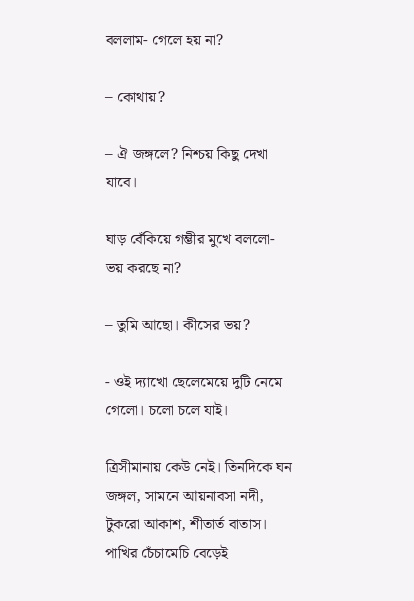বললাম- গেলে হয় না?

– কোথায়?

– ঐ জঙ্গলে? নিশ্চয় কিছু দেখা যাবে।

ঘাড় বেঁকিয়ে গম্ভীর মুখে বললো- ভয় করছে না?

– তুমি আছো। কীসের ভয়?

- ওই দ্যাখো ছেলেমেয়ে দুটি নেমে গেলো। চলো চলে যাই।

ত্রিসীমানায় কেউ নেই। তিনদিকে ঘন জঙ্গল, সামনে আয়নাবসা নদী, টুকরো আকাশ, শীতার্ত বাতাস। পাখির চেঁচামেচি বেড়েই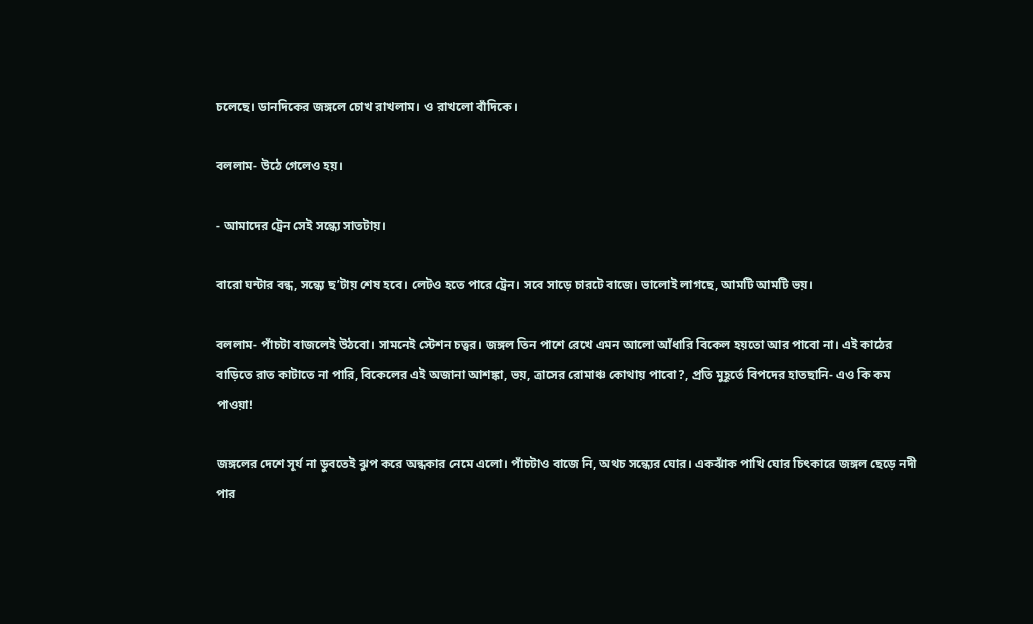চলেছে। ডানদিকের জঙ্গলে চোখ রাখলাম। ও রাখলো বাঁদিকে।

বললাম- উঠে গেলেও হয়।

- আমাদের ট্রেন সেই সন্ধ্যে সাতটায়।

বারো ঘন্টার বন্ধ, সন্ধ্যে ছ’টায় শেষ হবে। লেটও হতে পারে ট্রেন। সবে সাড়ে চারটে বাজে। ভালোই লাগছে, আমটি আমটি ভয়।

বললাম- পাঁচটা বাজলেই উঠবো। সামনেই স্টেশন চত্বর। জঙ্গল তিন পাশে রেখে এমন আলো আঁধারি বিকেল হয়তো আর পাবো না। এই কাঠের বাড়িতে রাত কাটাতে না পারি, বিকেলের এই অজানা আশঙ্কা, ভয়, ত্রাসের রোমাঞ্চ কোথায় পাবো?, প্রতি মুহূর্তে বিপদের হাতছানি- এও কি কম পাওয়া!

জঙ্গলের দেশে সূর্য না ডুবতেই ঝুপ করে অন্ধকার নেমে এলো। পাঁচটাও বাজে নি, অথচ সন্ধ্যের ঘোর। একঝাঁক পাখি ঘোর চিৎকারে জঙ্গল ছেড়ে নদী পার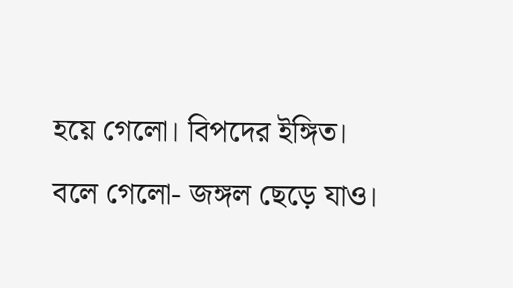হয়ে গেলো। বিপদের ইঙ্গিত। বলে গেলো- জঙ্গল ছেড়ে যাও।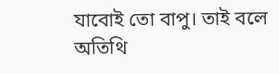যাবোই তো বাপু। তাই বলে অতিথি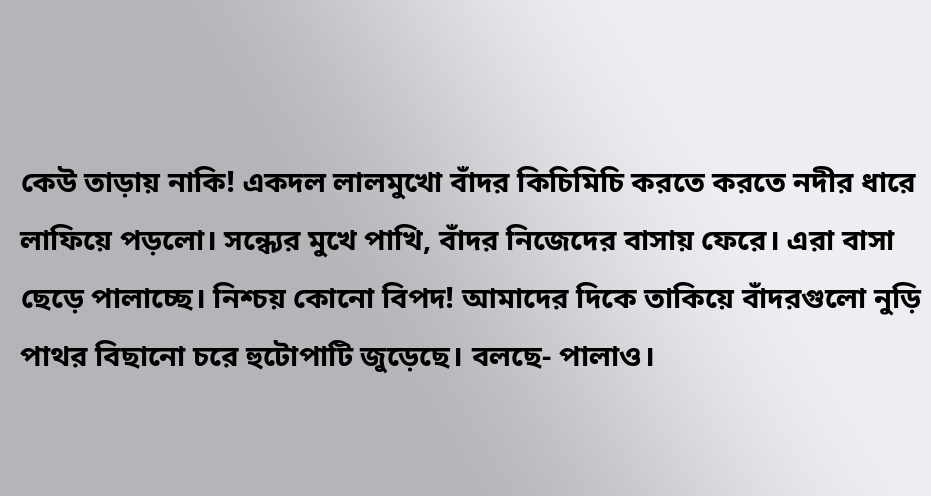কেউ তাড়ায় নাকি! একদল লালমুখো বাঁদর কিচিমিচি করতে করতে নদীর ধারে লাফিয়ে পড়লো। সন্ধ্যের মুখে পাখি, বাঁদর নিজেদের বাসায় ফেরে। এরা বাসা ছেড়ে পালাচ্ছে। নিশ্চয় কোনো বিপদ! আমাদের দিকে তাকিয়ে বাঁদরগুলো নুড়ি পাথর বিছানো চরে হুটোপাটি জুড়েছে। বলছে- পালাও।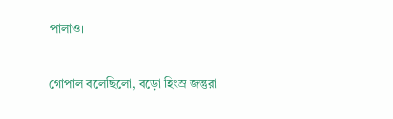পালাও।

গোপাল বলেছিলো, বড়ো হিংস্র জন্তুরা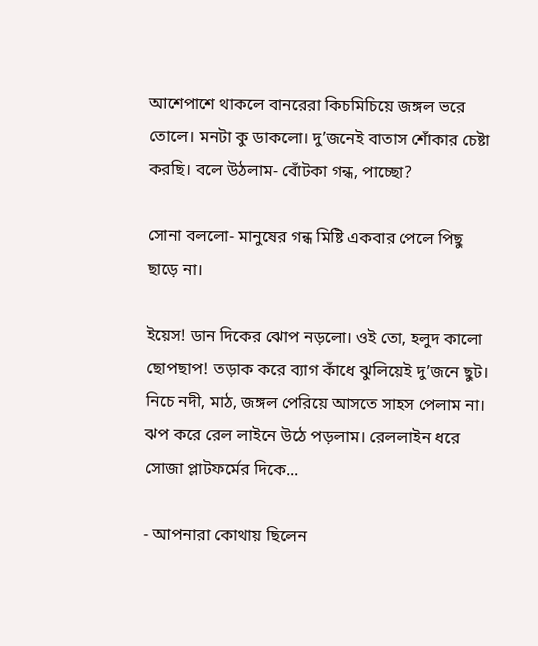আশেপাশে থাকলে বানরেরা কিচমিচিয়ে জঙ্গল ভরে তোলে। মনটা কু ডাকলো। দু’জনেই বাতাস শোঁকার চেষ্টা করছি। বলে উঠলাম- বোঁটকা গন্ধ, পাচ্ছো?

সোনা বললো- মানুষের গন্ধ মিষ্টি একবার পেলে পিছু ছাড়ে না।

ইয়েস! ডান দিকের ঝোপ নড়লো। ওই তো, হলুদ কালো ছোপছাপ! তড়াক করে ব্যাগ কাঁধে ঝুলিয়েই দু’জনে ছুট। নিচে নদী, মাঠ, জঙ্গল পেরিয়ে আসতে সাহস পেলাম না। ঝপ করে রেল লাইনে উঠে পড়লাম। রেললাইন ধরে সোজা প্লাটফর্মের দিকে...

- আপনারা কোথায় ছিলেন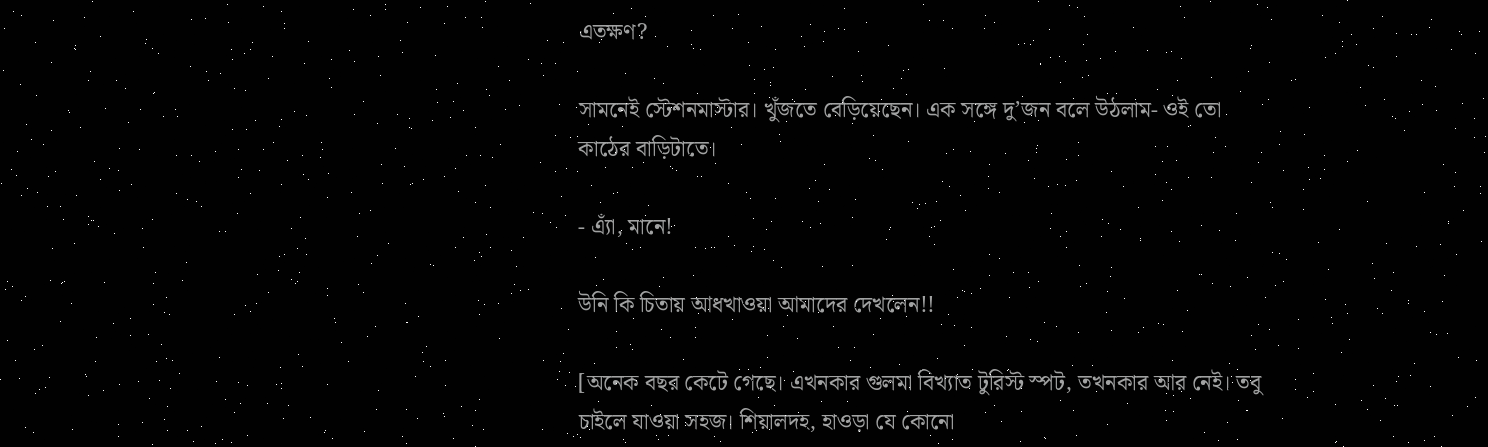এতক্ষণ?

সামনেই স্টেশনমাস্টার। খুঁজতে বেড়িয়েছেন। এক সঙ্গে দু’জন বলে উঠলাম- ওই তো কাঠের বাড়িটাতে।

- এ্যাঁ, মানে!

উনি কি চিতায় আধখাওয়া আমাদের দেখলেন!!

[অনেক বছর কেটে গেছে। এখনকার গুলমা বিখ্যাত টুরিস্ট স্পট, তখনকার আর নেই। তবু চাইলে যাওয়া সহজ। শিয়ালদহ, হাওড়া যে কোনো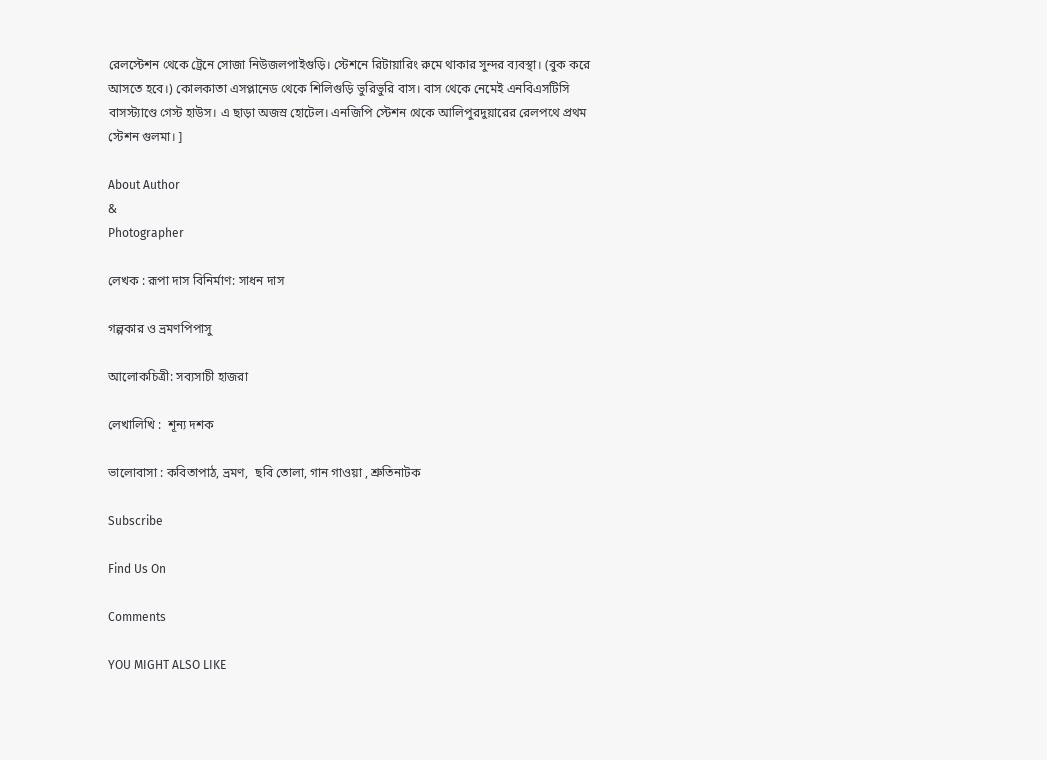রেলস্টেশন থেকে ট্রেনে সোজা নিউজলপাইগুড়ি। স্টেশনে রিটায়ারিং রুমে থাকার সুন্দর ব্যবস্থা। (বুক করে আসতে হবে।) কোলকাতা এসপ্লানেড থেকে শিলিগুড়ি ভুরিভুরি বাস। বাস থেকে নেমেই এনবিএসটিসি বাসস্ট্যাণ্ডে গেস্ট হাউস। এ ছাড়া অজস্র হোটেল। এনজিপি স্টেশন থেকে আলিপুরদুয়ারের রেলপথে প্রথম স্টেশন গুলমা। ]

About Author
&
Photographer

লেখক : রূপা দাস বিনির্মাণ: সাধন দাস

গল্পকার ও ভ্রমণপিপাসু

আলোকচিত্রী: সব্যসাচী হাজরা

লেখালিখি :  শূন্য দশক

ভালোবাসা : কবিতাপাঠ, ভ্রমণ,  ছবি তোলা, গান গাওয়া , শ্রুতিনাটক

Subscribe

Find Us On

Comments

YOU MIGHT ALSO LIKE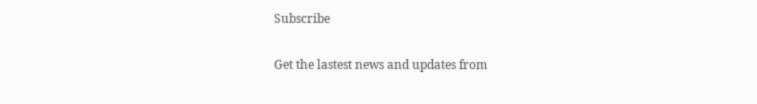Subscribe

Get the lastest news and updates from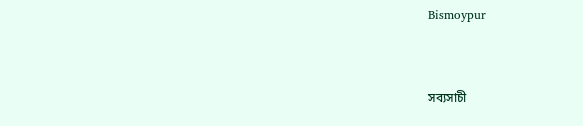Bismoypur


সব্যসাচী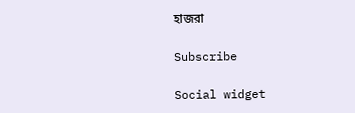হাজরা

Subscribe

Social widget